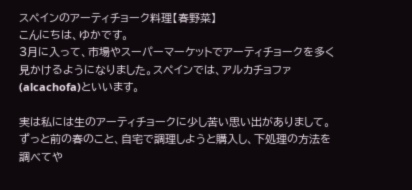スペインのアーティチョーク料理【春野菜】
こんにちは、ゆかです。
3月に入って、市場やスーパーマーケットでアーティチョークを多く見かけるようになりました。スペインでは、アルカチョファ(alcachofa)といいます。

実は私には生のアーティチョークに少し苦い思い出がありまして。
ずっと前の春のこと、自宅で調理しようと購入し、下処理の方法を調べてや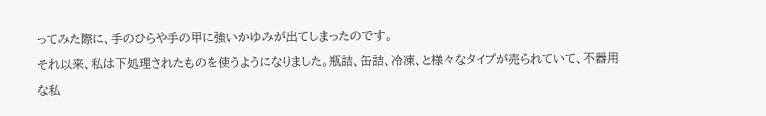ってみた際に、手のひらや手の甲に強いかゆみが出てしまったのです。
それ以来、私は下処理されたものを使うようになりました。瓶詰、缶詰、冷凍、と様々なタイプが売られていて、不器用な私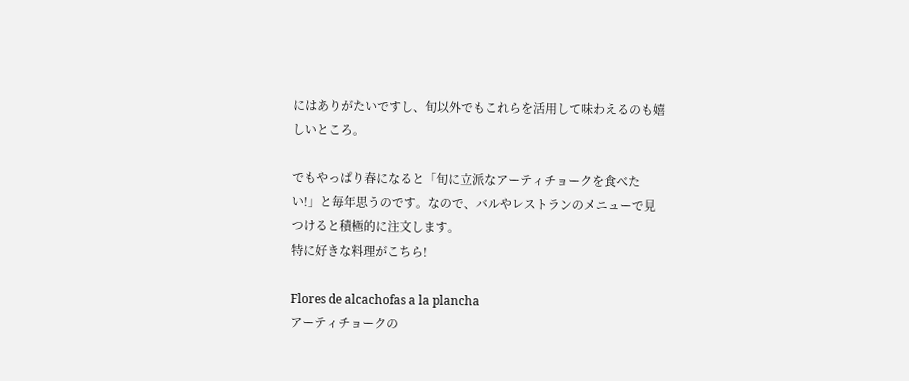にはありがたいですし、旬以外でもこれらを活用して味わえるのも嬉しいところ。

でもやっぱり春になると「旬に立派なアーティチョークを食べたい!」と毎年思うのです。なので、バルやレストランのメニューで見つけると積極的に注文します。
特に好きな料理がこちら!

Flores de alcachofas a la plancha
アーティチョークの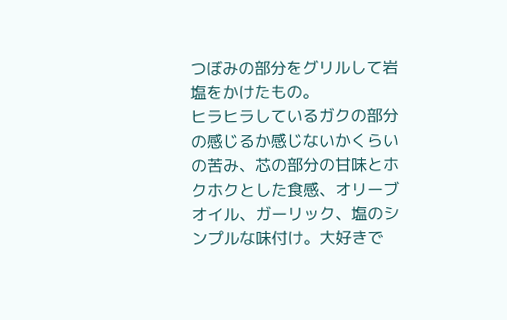つぼみの部分をグリルして岩塩をかけたもの。
ヒラヒラしているガクの部分の感じるか感じないかくらいの苦み、芯の部分の甘味とホクホクとした食感、オリーブオイル、ガーリック、塩のシンプルな味付け。大好きで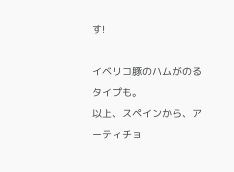す!

イベリコ豚のハムがのるタイプも。
以上、スペインから、アーティチョ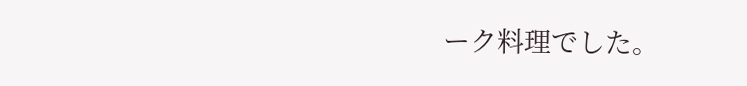ーク料理でした。